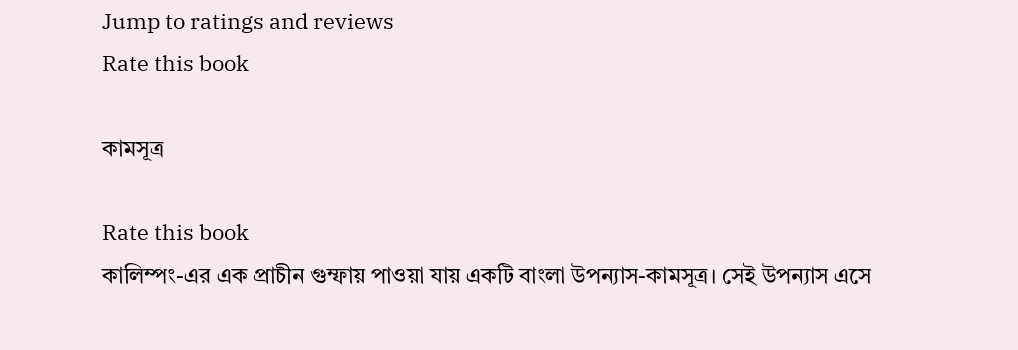Jump to ratings and reviews
Rate this book

কামসূত্র

Rate this book
কালিম্পং-এর এক প্রাচীন গুম্ফায় পাওয়া যায় একটি বাংলা উপন্যাস-কামসূত্র। সেই উপন্যাস এসে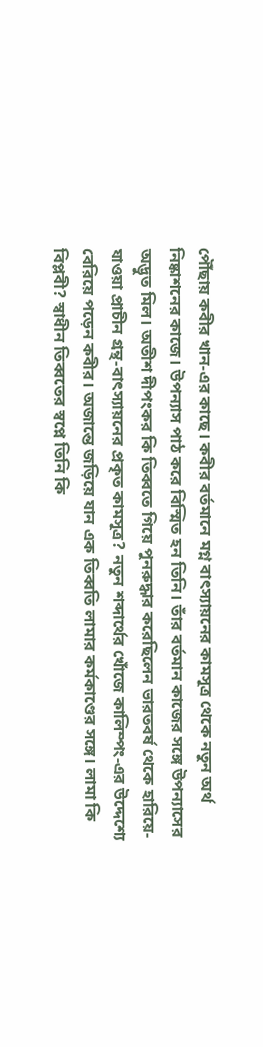পৌঁছায় কবীর খান-এর কাছে। কবীর বর্তমানে মগ্ন বাৎস্যায়নের কামসূত্র থেকে নতুন অর্থ নিষ্কাশনের কাজে। উপন্যাস পাঠ করে বিস্মিত হন তিনি। তাঁর বর্তমান কাজের সঙ্গে উপন্যাসের অদ্ভুত মিল। অতীশ দীপংকর কি তিব্বতে গিয়ে পুনরুদ্ধার করেছিলেন ভারতবর্ষ থেকে হারিয়ে-যাওয়া প্রাচীন গ্রন্থ-বাৎস্যায়নের প্রকৃত কামসূত্র? নতুন শব্দার্থের খোঁজে কালিম্পং-এর উদ্দেশ্যে বেরিয়ে পড়েন কবীর। অজান্তে জড়িয়ে যান এক তিব্বতি লামার কর্মকাণ্ডের সঙ্গে। লামা কি বিপ্লবী? স্বাধীন তিব্বতের স্বপ্নে তিনি কি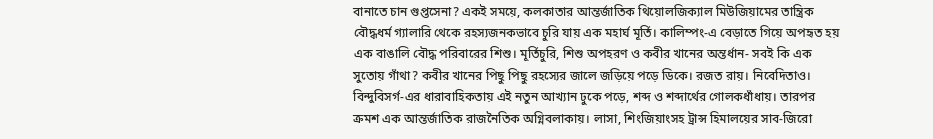বানাতে চান গুপ্তসেনা? একই সময়ে, কলকাতার আন্তর্জাতিক থিয়োলজিক্যাল মিউজিয়ামের তান্ত্রিক বৌদ্ধধর্ম গ্যালারি থেকে রহস্যজনকভাবে চুরি যায় এক মহার্ঘ মূর্তি। কালিম্পং-এ বেড়াতে গিয়ে অপহৃত হয় এক বাঙালি বৌদ্ধ পরিবারের শিশু। মূর্তিচুরি, শিশু অপহরণ ও কবীর খানের অন্তর্ধান- সবই কি এক সুতোয় গাঁথা? কবীর খানের পিছু পিছু রহস্যের জালে জড়িয়ে পড়ে ডিকে। রজত রায়। নিবেদিতাও। বিন্দুবিসর্গ-এর ধারাবাহিকতায় এই নতুন আখ্যান ঢুকে পড়ে, শব্দ ও শব্দার্থের গোলকধাঁধায়। তারপর ক্রমশ এক আন্তর্জাতিক রাজনৈতিক অগ্নিবলাকায়। লাসা, শিংজিয়াংসহ ট্রান্স হিমালয়ের সাব-জিরো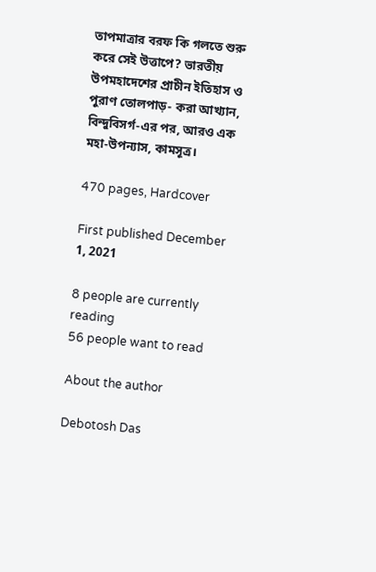তাপমাত্রার বরফ কি গলতে শুরু করে সেই উত্তাপে? ভারতীয় উপমহাদেশের প্রাচীন ইতিহাস ও পুরাণ তোলপাড়- করা আখ্যান, বিন্দুবিসর্গ-এর পর, আরও এক মহা-উপন্যাস, কামসূত্র।

470 pages, Hardcover

First published December 1, 2021

8 people are currently reading
56 people want to read

About the author

Debotosh Das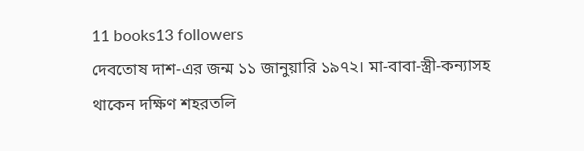11 books13 followers
দেবতোষ দাশ-এর জন্ম ১১ জানুয়ারি ১৯৭২। মা-বাবা-স্ত্রী-কন্যাসহ থাকেন দক্ষিণ শহরতলি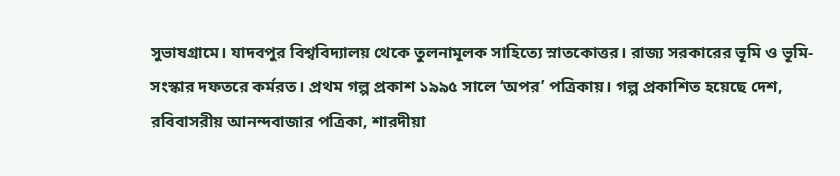সুভাষগ্রামে। যাদবপুর বিশ্ববিদ্যালয় থেকে তুলনামূলক সাহিত্যে স্নাতকোত্তর। রাজ্য সরকারের ভূমি ও ভূমি-সংস্কার দফতরে কর্মরত। প্রথম গল্প প্রকাশ ১৯৯৫ সালে ‘অপর’ পত্রিকায়। গল্প প্রকাশিত হয়েছে দেশ, রবিবাসরীয় আনন্দবাজার পত্রিকা, শারদীয়া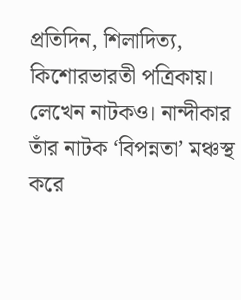প্রতিদিন, শিলাদিত্য, কিশোরভারতী পত্রিকায়। লেখেন নাটকও। নান্দীকার তাঁর নাটক ‘বিপন্নতা’ মঞ্চস্থ করে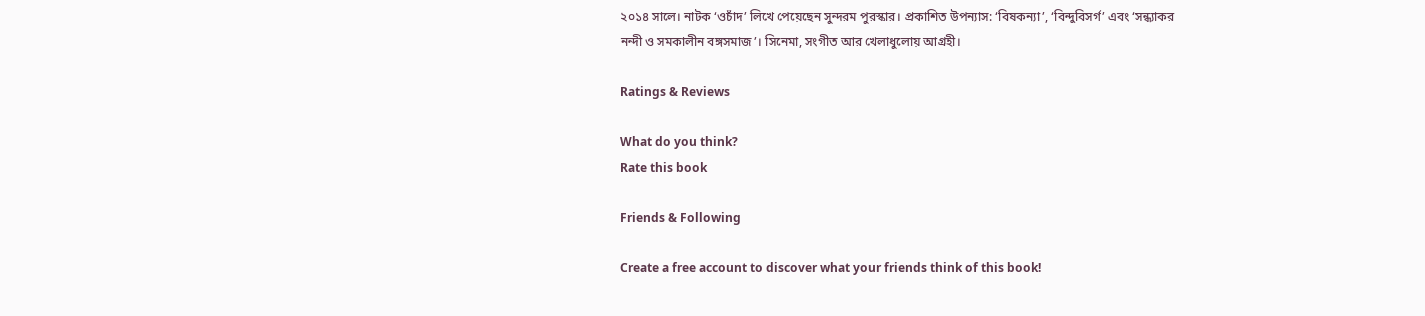২০১৪ সালে। নাটক ‘ওচাঁদ’ লিখে পেয়েছেন সুন্দরম পুরস্কার। প্রকাশিত উপন্যাস: ‘বিষকন্যা’, ‘বিন্দুবিসর্গ’ এবং ‘সন্ধ্যাকর নন্দী ও সমকালীন বঙ্গসমাজ’। সিনেমা, সংগীত আর খেলাধুলোয় আগ্রহী।

Ratings & Reviews

What do you think?
Rate this book

Friends & Following

Create a free account to discover what your friends think of this book!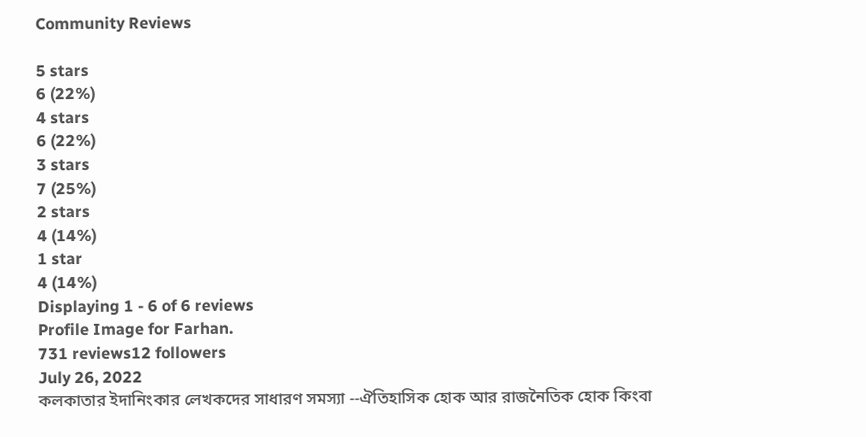Community Reviews

5 stars
6 (22%)
4 stars
6 (22%)
3 stars
7 (25%)
2 stars
4 (14%)
1 star
4 (14%)
Displaying 1 - 6 of 6 reviews
Profile Image for Farhan.
731 reviews12 followers
July 26, 2022
কলকাতার ইদানিংকার লেখকদের সাধারণ সমস্যা --ঐতিহাসিক হোক আর রাজনৈতিক হোক কিংবা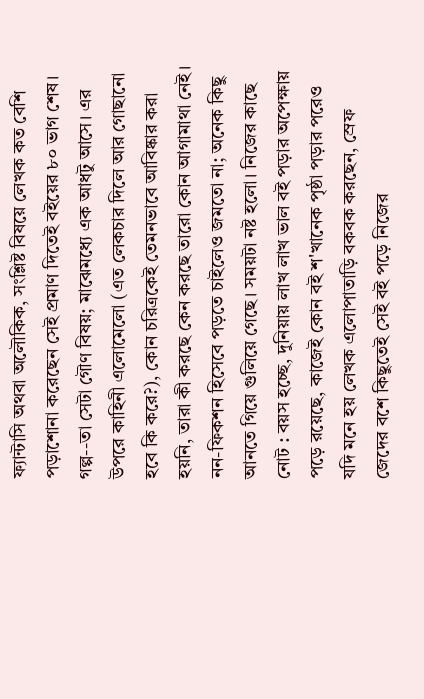ফ্যান্টাসি অথবা অলৌকিক, সংশ্লিষ্ট বিষয়ে লেখক কত বেশি পড়াশোনা করেছেন সেই প্রমাণ দিতেই বইয়ের ৮০ ভাগ শেষ। গল্প--তা সেটা গৌণ বিষয়; মাঝেমধ্যে এক আধটু আসে। এর উপরে কাহিনী এলোমেলো (এত লেকচার দিলে আর গোছানো হবে কি করে?), কোন চরিত্রকেই তেমনভাবে আবিষ্কার করা হয়নি, তারা কী করছে কেন করছে তারো কোন আগামাথা নেই। নন-ফিকশন হিসেবে পড়তে চাইলেও জমতো না; অনেক কিছু আনতে গিয়ে গুলিয়ে গেছে। সময়টা নষ্ট হলো। নিজের কাছে নোট : বয়স হচ্ছে, দুনিয়ায় লাখ লাখ ভাল বই পড়ার অপেক্ষায় পড়ে রয়েছে, কাজেই কোন বই শ'খানেক পৃষ্ঠা পড়ার পরেও যদি মনে হয় লেখক এলোপাতাড়ি বকবক করছেন, স্রেফ জেদের বশে কিছুতেই সেই বই পড়ে নিজের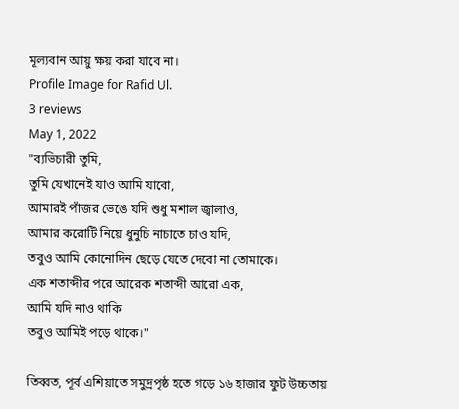মূল্যবান আয়ু ক্ষয় করা যাবে না।
Profile Image for Rafid Ul.
3 reviews
May 1, 2022
"ব্যভিচারী তুমি,
তুমি যেখানেই যাও আমি যাবো,
আমারই পাঁজর ভেঙে যদি শুধু মশাল জ্বালাও,
আমার করোটি নিয়ে ধুনুচি নাচাতে চাও যদি,
তবুও আমি কোনোদিন ছেড়ে যেতে দেবো না তোমাকে।
এক শতাব্দীর পরে আরেক শতাব্দী আরো এক,
আমি যদি নাও থাকি
তবুও আমিই পড়ে থাকে।"

তিব্বত, পূর্ব এশিয়াতে সমুদ্রপৃষ্ঠ হতে গড়ে ১৬ হাজার ফুট উচ্চতায়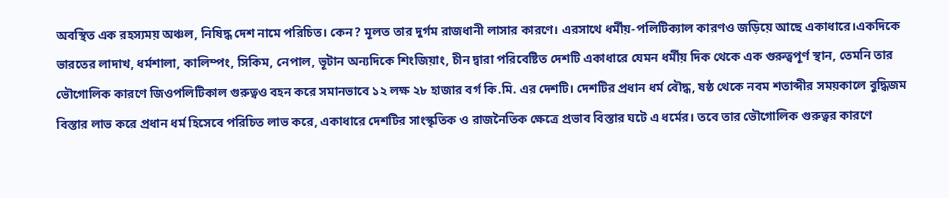অবস্থিত এক রহস্যময় অঞ্চল, নিষিদ্ধ দেশ নামে পরিচিত। কেন? মূলত তার দুর্গম রাজধানী লাসার কারণে। এরসাথে ধর্মীয়-পলিটিক্যাল কারণও জড়িয়ে আছে একাধারে।একদিকে ভারতের লাদাখ, ধর্মশালা, কালিম্পং, সিকিম, নেপাল, ভূটান অন্যদিকে শিংজিয়াং, চীন দ্বারা পরিবেষ্টিত দেশটি একাধারে যেমন ধর্মীয় দিক থেকে এক গুরুত্বপূর্ণ স্থান, তেমনি তার ভৌগোলিক কারণে জিওপলিটিকাল গুরুত্বও বহন করে সমানভাবে ১২ লক্ষ ২৮ হাজার বর্গ কি.মি. এর দেশটি। দেশটির প্রধান ধর্ম বৌদ্ধ, ষষ্ঠ থেকে নবম শতাব্দীর সময়কালে বুদ্ধিজম বিস্তার লাভ করে প্রধান ধর্ম হিসেবে পরিচিত লাভ করে, একাধারে দেশটির সাংস্কৃতিক ও রাজনৈতিক ক্ষেত্রে প্রভাব বিস্তার ঘটে এ ধর্মের। তবে তার ভৌগোলিক গুরুত্বর কারণে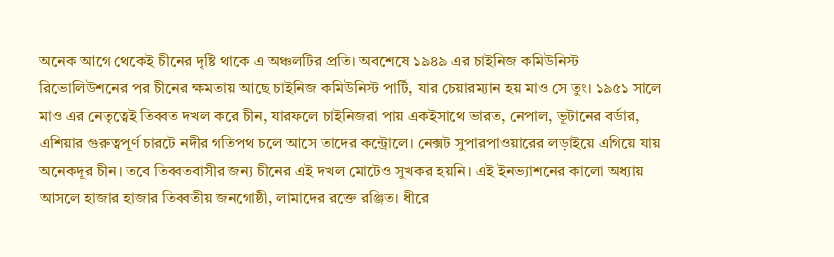অনেক আগে থেকেই চীনের দৃষ্টি থাকে এ অঞ্চলটির প্রতি। অবশেষে ১৯৪৯ এর চাইনিজ কমিউনিস্ট রিভোলিউশনের পর চীনের ক্ষমতায় আছে চাইনিজ কমিউনিস্ট পার্টি, যার চেয়ারম্যান হয় মাও সে তুং। ১৯৫১ সালে মাও এর নেতৃত্বেই তিব্বত দখল করে চীন, যারফলে চাইনিজরা পায় একইসাথে ভারত, নেপাল, ভূটানের বর্ডার, এশিয়ার গুরুত্বপূর্ণ চারটে নদীর গতিপথ চলে আসে তাদের কন্ট্রোলে। নেক্সট সুপারপাওয়ারের লড়াইয়ে এগিয়ে যায় অনেকদূর চীন। তবে তিব্বতবাসীর জন্য চীনের এই দখল মোটেও সুখকর হয়নি। এই ইনভ্যাশনের কালো অধ্যায় আসলে হাজার হাজার তিব্বতীয় জনগোষ্ঠী, লামাদের রক্তে রঞ্জিত। ধীরে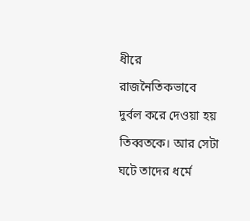ধীরে রাজনৈতিকভাবে দুর্বল করে দেওয়া হয় তিব্বতকে। আর সেটা ঘটে তাদের ধর্মে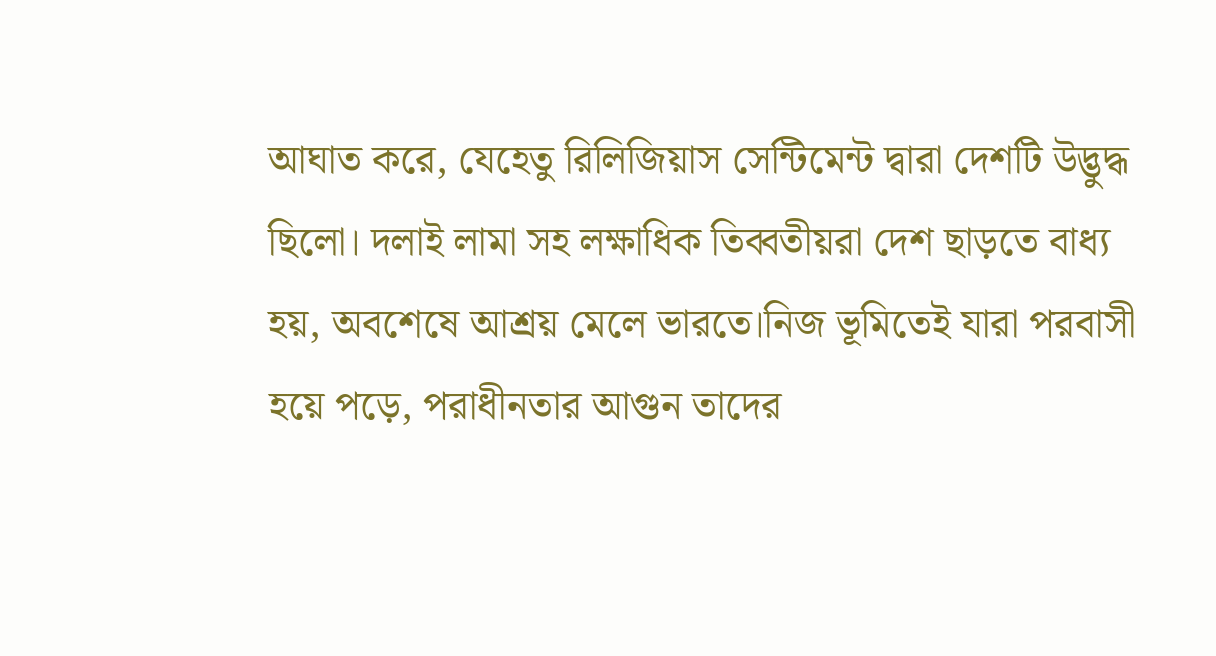আঘাত করে, যেহেতু রিলিজিয়াস সেন্টিমেন্ট দ্বারা দেশটি উদ্ভুদ্ধ ছিলো। দলাই লামা সহ লক্ষাধিক তিব্বতীয়রা দেশ ছাড়তে বাধ্য হয়, অবশেষে আশ্রয় মেলে ভারতে।নিজ ভূমিতেই যারা পরবাসী হয়ে পড়ে, পরাধীনতার আগুন তাদের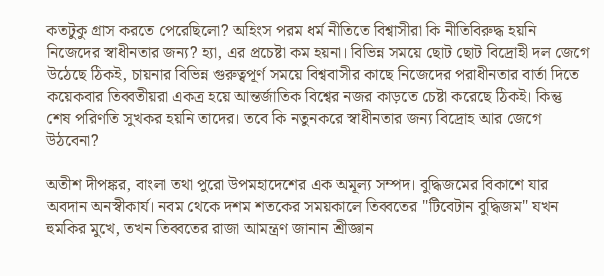কতটুকু গ্রাস করতে পেরেছিলো? অহিংস পরম ধর্ম নীতিতে বিশ্বাসীরা কি নীতিবিরুদ্ধ হয়নি নিজেদের স্বাধীনতার জন্য? হ্যা, এর প্রচেষ্টা কম হয়না। বিভিন্ন সময়ে ছোট ছোট বিদ্রোহী দল জেগে উঠেছে ঠিকই, চায়নার বিভিন্ন গুরুত্বপূর্ণ সময়ে বিশ্ববাসীর কাছে নিজেদের পরাধীনতার বার্তা দিতে কয়েকবার তিব্বতীয়রা একত্র হয়ে আন্তর্জাতিক বিশ্বের নজর কাড়তে চেষ্টা করেছে ঠিকই। কিন্তু শেষ পরিণতি সুখকর হয়নি তাদের। তবে কি নতুনকরে স্বাধীনতার জন্য বিদ্রোহ আর জেগে উঠবেনা?

অতীশ দীপঙ্কর, বাংলা তথা পুরো উপমহাদেশের এক অমূল্য সম্পদ। বুদ্ধিজমের বিকাশে যার অবদান অনস্বীকার্য। নবম থেকে দশম শতকের সময়কালে তিব্বতের "টিবেটান বুদ্ধিজম" যখন হুমকির মুখে, তখন তিব্বতের রাজা আমন্ত্রণ জানান শ্রীজ্ঞান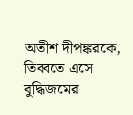অতীশ দীপঙ্করকে, তিব্বতে এসে বুদ্ধিজমের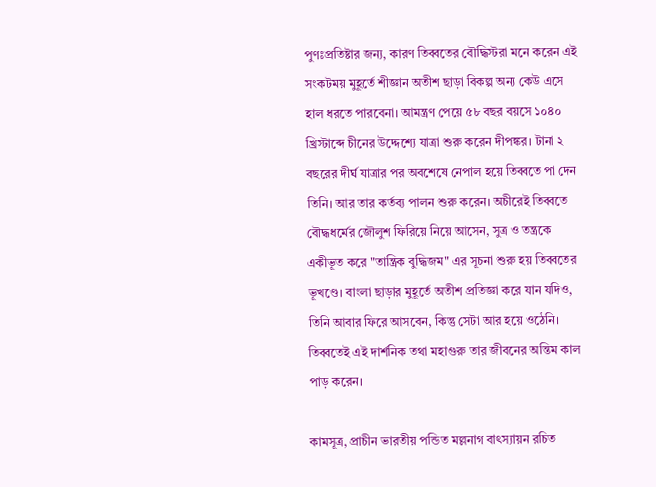পুণঃপ্রতিষ্টার জন্য, কারণ তিব্বতের বৌদ্ধিস্টরা মনে করেন এই সংকটময় মুহূর্তে শীজ্ঞান অতীশ ছাড়া বিকল্প অন্য কেউ এসে হাল ধরতে পারবেনা। আমন্ত্রণ পেয়ে ৫৮ বছর বয়সে ১০৪০ খ্রিস্টাব্দে চীনের উদ্দেশ্যে যাত্রা শুরু করেন দীপঙ্কর। টানা ২ বছরের দীর্ঘ যাত্রার পর অবশেষে নেপাল হয়ে তিব্বতে পা দেন তিনি। আর তার কর্তব্য পালন শুরু করেন। অচীরেই তিব্বতে বৌদ্ধধর্মের জৌলুশ ফিরিয়ে নিয়ে আসেন, সুত্র ও তন্ত্রকে একীভূত করে "তান্ত্রিক বুদ্ধিজম" এর সূচনা শুরু হয় তিব্বতের ভূখণ্ডে। বাংলা ছাড়ার মুহূর্তে অতীশ প্রতিজ্ঞা করে যান যদিও, তিনি আবার ফিরে আসবেন, কিন্তু সেটা আর হয়ে ওঠেনি। তিব্বতেই এই দার্শনিক তথা মহাগুরু তার জীবনের অন্তিম কাল পাড় করেন।

কামসূত্র, প্রাচীন ভারতীয় পন্ডিত মল্লনাগ বাৎস্যায়ন রচিত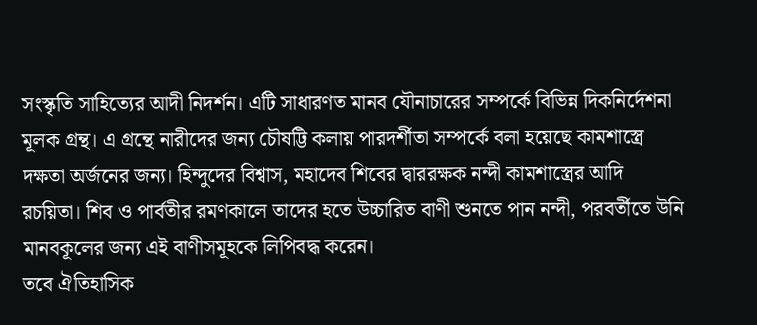সংস্কৃতি সাহিত্যের আদী নিদর্শন। এটি সাধারণত মানব যৌনাচারের সম্পর্কে বিভিন্ন দিকনির্দেশনা মূলক গ্রন্থ। এ গ্রন্থে নারীদের জন্য চৌষট্টি কলায় পারদর্শীতা সম্পর্কে বলা হয়েছে কামশাস্ত্রে দক্ষতা অর্জনের জন্য। হিন্দুদের বিশ্বাস, মহাদেব শিবের দ্বাররক্ষক নন্দী কামশাস্ত্রের আদি রচয়িতা। শিব ও পার্বতীর রমণকালে তাদের হতে উচ্চারিত বাণী শুনতে পান নন্দী, পরবর্তীতে উনি মানবকূলের জন্য এই বাণীসমূহকে লিপিবদ্ধ করেন।
তবে ঐতিহাসিক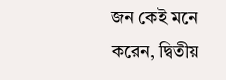জন কেই মনে করেন, দ্বিতীয়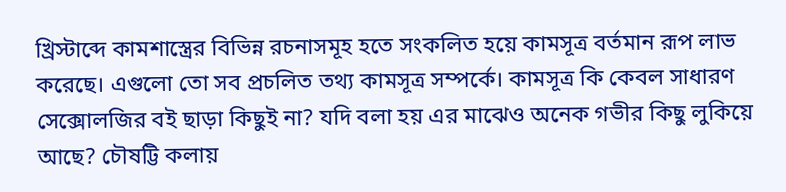খ্রিস্টাব্দে কামশাস্ত্রের বিভিন্ন রচনাসমূহ হতে সংকলিত হয়ে কামসূত্র বর্তমান রূপ লাভ করেছে। এগুলো তো সব প্রচলিত তথ্য কামসূত্র সম্পর্কে। কামসূত্র কি কেবল সাধারণ সেক্সোলজির বই ছাড়া কিছুই না? যদি বলা হয় এর মাঝেও অনেক গভীর কিছু লুকিয়ে আছে? চৌষট্টি কলায়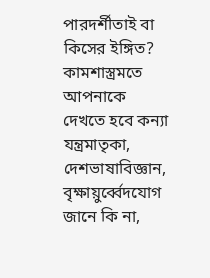পারদর্শীতাই বা কিসের ইঙ্গিত? কামশাস্ত্রমতে আপনাকে দেখতে হবে কন্যা যন্ত্রমাতৃকা, দেশভাষাবিজ্ঞান, বৃক্ষায়ুর্ব্বেদযোগ জানে কি না,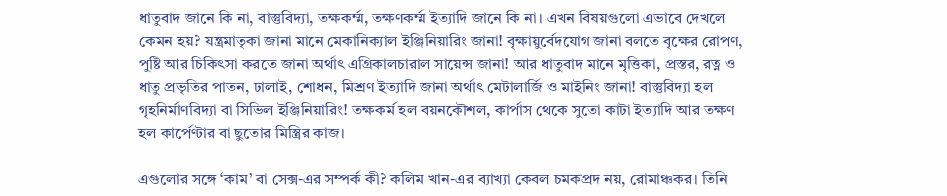ধাতুবাদ জানে কি না, বাস্তুবিদ্যা, তক্ষকর্ম্ম, তক্ষণকর্ম্ম ইত্যাদি জানে কি না। এখন বিষয়গুলো এভাবে দেখলে কেমন হয়? যন্ত্রমাতৃকা জানা মানে মেকানিক্যাল ইঞ্জিনিয়ারিং জানা! বৃক্ষায়ুর্বেদযোগ জানা বলতে বৃক্ষের রোপণ, পুষ্টি আর চিকিৎসা করতে জানা অর্থাৎ এগ্রিকালচারাল সায়েন্স জানা! আর ধাতুবাদ মানে মৃত্তিকা, প্রস্তর, রত্ন ও ধাতু প্রভৃতির পাতন, ঢালাই, শোধন, মিশ্রণ ইত্যাদি জানা অর্থাৎ মেটালার্জি ও মাইনিং জানা! বাস্তুবিদ্যা হল গৃহনির্মাণবিদ্যা বা সিভিল ইঞ্জিনিয়ারিং! তক্ষকর্ম হল বয়নকৌশল, কার্পাস থেকে সুতো কাটা ইত্যাদি আর তক্ষণ হল কার্পেণ্টার বা ছুতোর মিস্ত্রির কাজ।

এগুলোর সঙ্গে ‘কাম’ বা সেক্স-এর সম্পর্ক কী? কলিম খান-এর ব্যাখ্যা কেবল চমকপ্রদ নয়, রোমাঞ্চকর। তিনি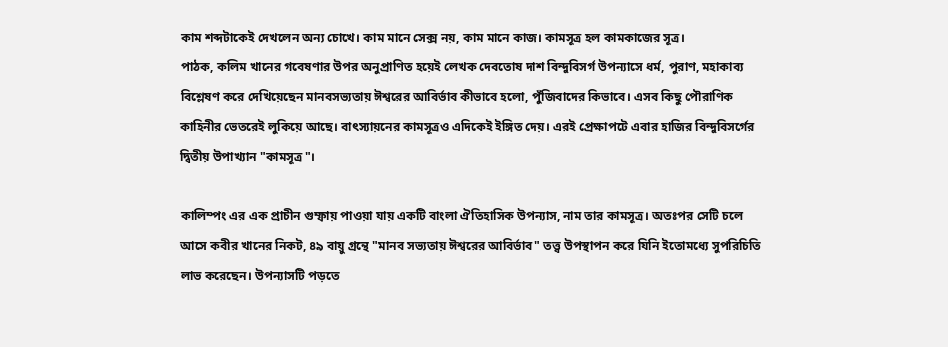কাম শব্দটাকেই দেখলেন অন্য চোখে। কাম মানে সেক্স নয়, কাম মানে কাজ। কামসূত্র হল কামকাজের সূত্র।
পাঠক, কলিম খানের গবেষণার উপর অনুপ্রাণিত হয়েই লেখক দেবতোষ দাশ বিন্দুবিসর্গ উপন্যাসে ধর্ম, পুরাণ, মহাকাব্য বিশ্লেষণ করে দেখিয়েছেন মানবসভ্যতায় ঈশ্বরের আবির্ভাব কীভাবে হলো, পুঁজিবাদের কিভাবে। এসব কিছু পৌরাণিক কাহিনীর ভেতরেই লুকিয়ে আছে। বাৎস্যায়নের কামসূত্রও এদিকেই ইঙ্গিত দেয়। এরই প্রেক্ষাপটে এবার হাজির বিন্দুবিসর্গের দ্বিতীয় উপাখ্যান "কামসূত্র"।

কালিম্পং এর এক প্রাচীন গুম্ফায় পাওয়া যায় একটি বাংলা ঐতিহাসিক উপন্যাস, নাম তার কামসূত্র। অতঃপর সেটি চলে আসে কবীর খানের নিকট, ৪৯ বায়ু গ্রন্থে "মানব সভ্যতায় ঈশ্বরের আবির্ভাব" তত্ত্ব উপস্থাপন করে যিনি ইতোমধ্যে সুপরিচিতি লাভ করেছেন। উপন্যাসটি পড়তে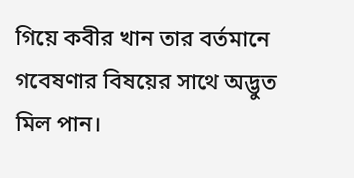গিয়ে কবীর খান তার বর্তমানে গবেষণার বিষয়ের সাথে অদ্ভুত মিল পান।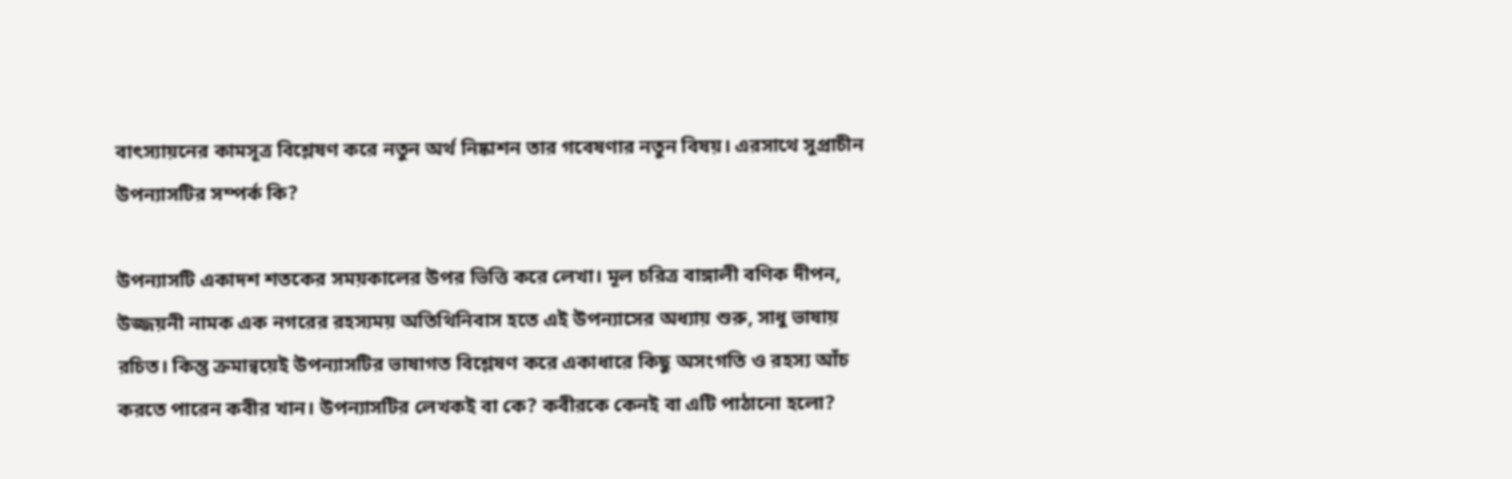বাৎস্যায়নের কামসূত্র বিশ্লেষণ করে নতুন অর্থ নিষ্কাশন তার গবেষণার নতুন বিষয়। এরসাথে সুপ্রাচীন উপন্যাসটির সম্পর্ক কি?

উপন্যাসটি একাদশ শতকের সময়কালের উপর ভিত্তি করে লেখা। মূল চরিত্র বাঙ্গালী বণিক দীপন, উজ্জয়নী নামক এক নগরের রহস্যময় অতিথিনিবাস হতে এই উপন্যাসের অধ্যায় শুরু, সাধু ভাষায় রচিত। কিন্তু ক্রমান্বয়েই উপন্যাসটির ভাষাগত বিশ্লেষণ করে একাধারে কিছু অসংগতি ও রহস্য আঁচ করতে পারেন কবীর খান। উপন্যাসটির লেখকই বা কে? কবীরকে কেনই বা এটি পাঠানো হলো?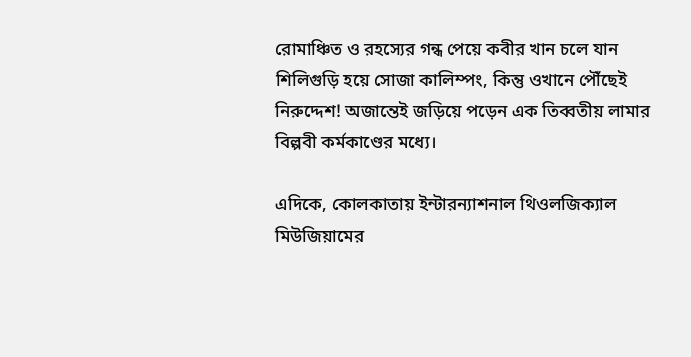রোমাঞ্চিত ও রহস্যের গন্ধ পেয়ে কবীর খান চলে যান শিলিগুড়ি হয়ে সোজা কালিম্পং, কিন্তু ওখানে পৌঁছেই নিরুদ্দেশ! অজান্তেই জড়িয়ে পড়েন এক তিব্বতীয় লামার বিল্পবী কর্মকাণ্ডের মধ্যে।

এদিকে, কোলকাতায় ইন্টারন্যাশনাল থিওলজিক্যাল মিউজিয়ামের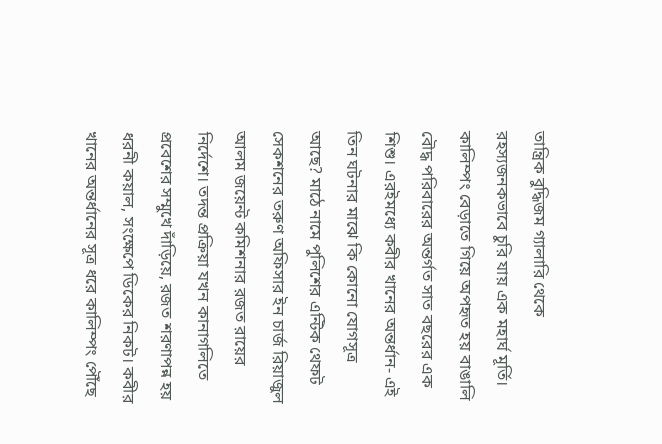তান্ত্রিক বুদ্ধিজম গ্যালারি থেকে রহস্যজনকভাবে চুরি যায় এক মহার্ঘ মূর্তি। কালিম্পং বেড়াতে গিয়ে অপহৃত হয় বাঙালি বৌদ্ধ পরিবারের অন্তর্গত সাত বছরের এক শিশু। এরইমধ্যে কবীর খানের অন্তর্ধান- এই তিন ঘটনার মাঝে কি কোনো যোগসূত্র আছে? মাঠে নামে পুলিশের এন্টিক থেফট সেকশনের তরুণ অফিসার ইন চার্জ রিয়াজুল আলম জয়েন্ট কমিশনার রজত রায়ের নির্দেশে। তদন্ত প্রক্রিয়া যখন কানাগলিতে প্রবেশের সম্মুখে দাঁড়িয়ে, রজত শরণাপন্ন হয় ধরনী কয়াল, সংক্ষেপে ডিকের নিকট। কবীর খানের অন্তর্ধানের সূত্র ধরে কালিম্পং পৌঁছে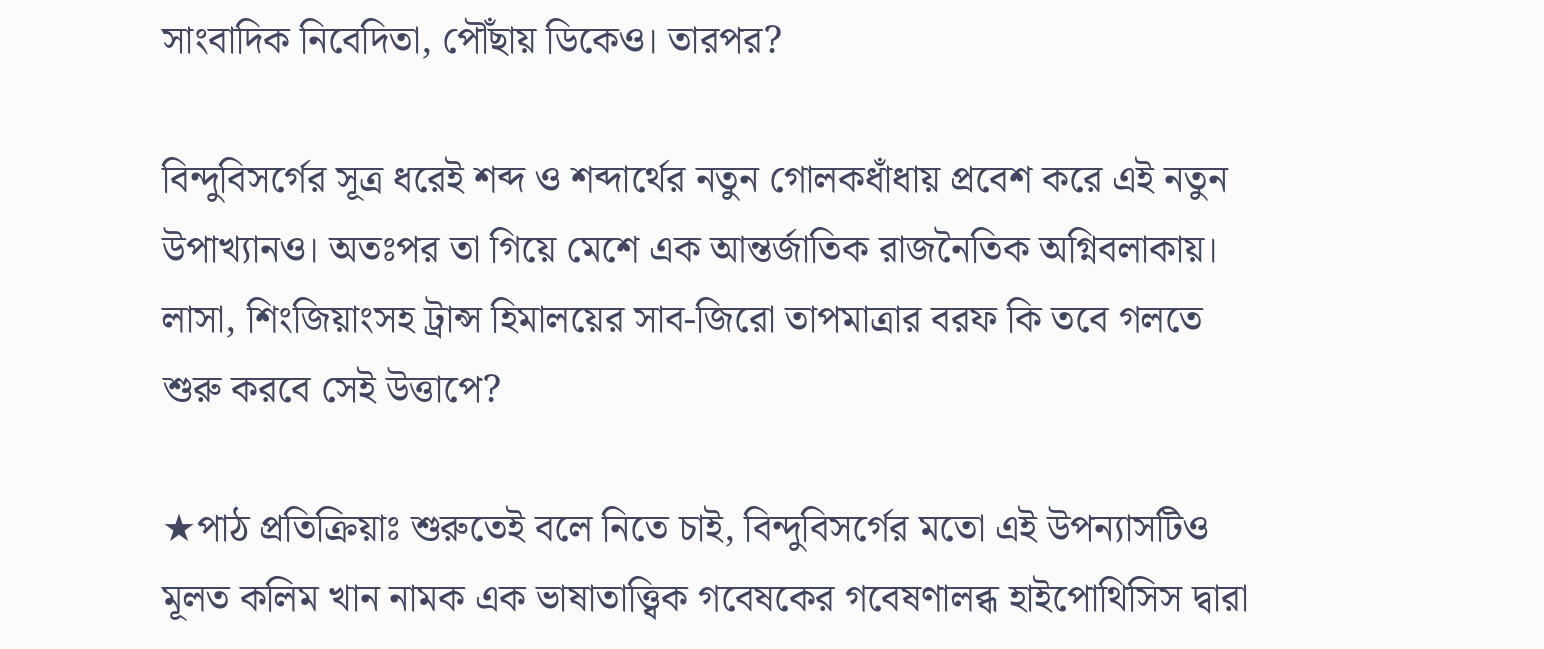সাংবাদিক নিবেদিতা, পৌঁছায় ডিকেও। তারপর?

বিন্দুবিসর্গের সূত্র ধরেই শব্দ ও শব্দার্থের নতুন গোলকধাঁধায় প্রবেশ করে এই নতুন উপাখ্যানও। অতঃপর তা গিয়ে মেশে এক আন্তর্জাতিক রাজনৈতিক অগ্নিবলাকায়। লাসা, শিংজিয়াংসহ ট্রান্স হিমালয়ের সাব-জিরো তাপমাত্রার বরফ কি তবে গলতে শুরু করবে সেই উত্তাপে?

★পাঠ প্রতিক্রিয়াঃ শুরুতেই বলে নিতে চাই, বিন্দুবিসর্গের মতো এই উপন্যাসটিও মূলত কলিম খান নামক এক ভাষাতাত্ত্বিক গবেষকের গবেষণালব্ধ হাইপোথিসিস দ্বারা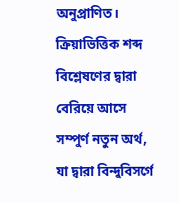অনুপ্রাণিত। ক্রিয়াভিত্তিক শব্দ বিশ্লেষণের দ্বারা বেরিয়ে আসে সম্পুর্ণ নতুন অর্থ, যা দ্বারা বিন্দুবিসর্গে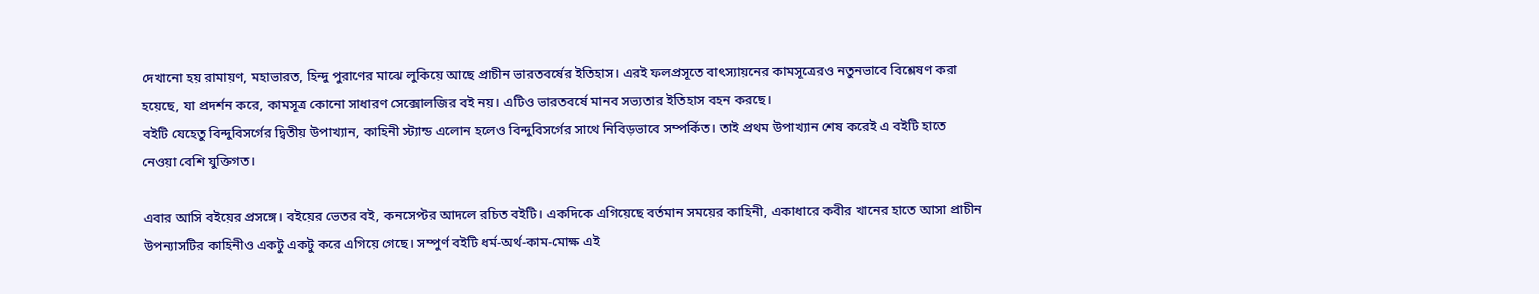দেখানো হয় রামায়ণ, মহাভারত, হিন্দু পুরাণের মাঝে লুকিয়ে আছে প্রাচীন ভারতবর্ষের ইতিহাস। এরই ফলপ্রসূতে বাৎস্যায়নের কামসূত্রেরও নতুনভাবে বিশ্লেষণ করা হয়েছে, যা প্রদর্শন করে, কামসূত্র কোনো সাধারণ সেক্সোলজির বই নয়। এটিও ভারতবর্ষে মানব সভ্যতার ইতিহাস বহন করছে।
বইটি যেহেতু বিন্দুবিসর্গের দ্বিতীয় উপাখ্যান, কাহিনী স্ট্যান্ড এলোন হলেও বিন্দুবিসর্গের সাথে নিবিড়ভাবে সম্পর্কিত। তাই প্রথম উপাখ্যান শেষ করেই এ বইটি হাতে নেওয়া বেশি যুক্তিগত।

এবার আসি বইয়ের প্রসঙ্গে। বইয়ের ভেতর বই, কনসেপ্টর আদলে রচিত বইটি। একদিকে এগিয়েছে বর্তমান সময়ের কাহিনী, একাধারে কবীর খানের হাতে আসা প্রাচীন উপন্যাসটির কাহিনীও একটু একটু করে এগিয়ে গেছে। সম্পুর্ণ বইটি ধর্ম-অর্থ-কাম-মোক্ষ এই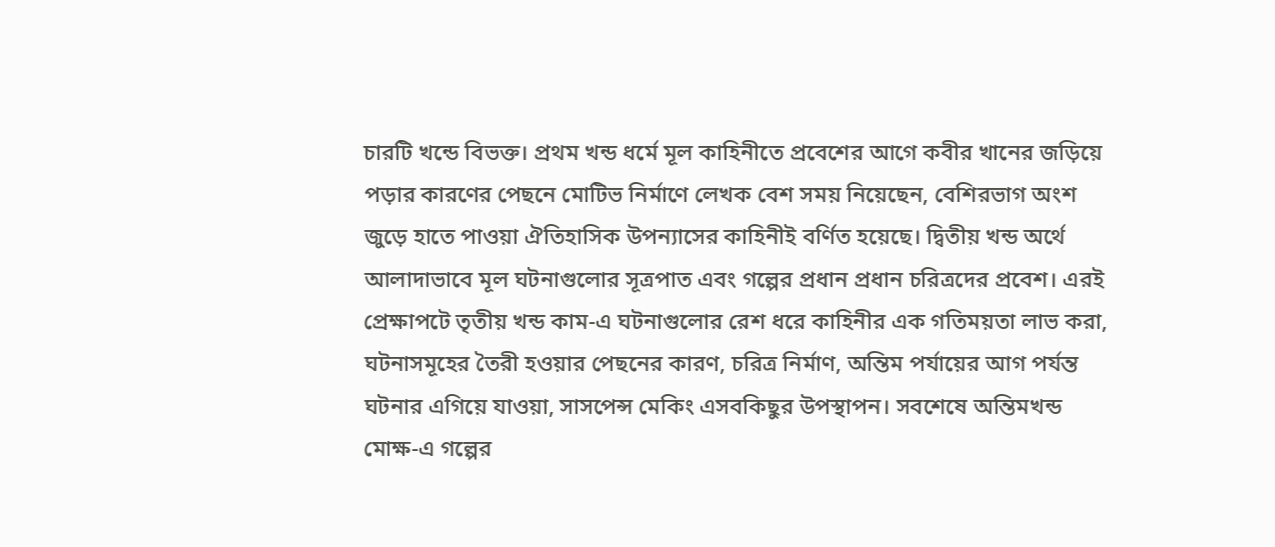চারটি খন্ডে বিভক্ত। প্রথম খন্ড ধর্মে মূল কাহিনীতে প্রবেশের আগে কবীর খানের জড়িয়ে পড়ার কারণের পেছনে মোটিভ নির্মাণে লেখক বেশ সময় নিয়েছেন, বেশিরভাগ অংশ জুড়ে হাতে পাওয়া ঐতিহাসিক উপন্যাসের কাহিনীই বর্ণিত হয়েছে। দ্বিতীয় খন্ড অর্থে আলাদাভাবে মূল ঘটনাগুলোর সূত্রপাত এবং গল্পের প্রধান প্রধান চরিত্রদের প্রবেশ। এরই প্রেক্ষাপটে তৃতীয় খন্ড কাম-এ ঘটনাগুলোর রেশ ধরে কাহিনীর এক গতিময়তা লাভ করা, ঘটনাসমূহের তৈরী হওয়ার পেছনের কারণ, চরিত্র নির্মাণ, অন্তিম পর্যায়ের আগ পর্যন্ত ঘটনার এগিয়ে যাওয়া, সাসপেন্স মেকিং এসবকিছুর উপস্থাপন। সবশেষে অন্তিমখন্ড মোক্ষ-এ গল্পের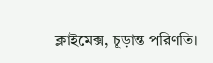ক্লাইমেক্স, চূড়ান্ত পরিণতি।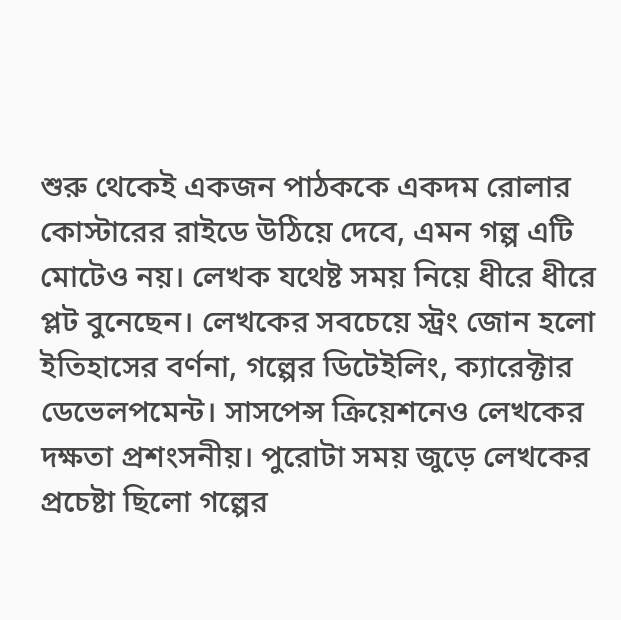শুরু থেকেই একজন পাঠককে একদম রোলার কোস্টারের রাইডে উঠিয়ে দেবে, এমন গল্প এটি মোটেও নয়। লেখক যথেষ্ট সময় নিয়ে ধীরে ধীরে প্লট বুনেছেন। লেখকের সবচেয়ে স্ট্রং জোন হলো ইতিহাসের বর্ণনা, গল্পের ডিটেইলিং, ক্যারেক্টার ডেভেলপমেন্ট। সাসপেন্স ক্রিয়েশনেও লেখকের দক্ষতা প্রশংসনীয়। পুরোটা সময় জুড়ে লেখকের প্রচেষ্টা ছিলো গল্পের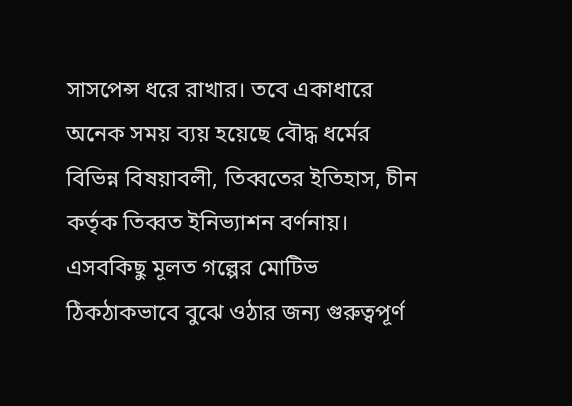সাসপেন্স ধরে রাখার। তবে একাধারে অনেক সময় ব্যয় হয়েছে বৌদ্ধ ধর্মের বিভিন্ন বিষয়াবলী, তিব্বতের ইতিহাস, চীন কর্তৃক তিব্বত ইনিভ্যাশন বর্ণনায়। এসবকিছু মূলত গল্পের মোটিভ ঠিকঠাকভাবে বুঝে ওঠার জন্য গুরুত্বপূর্ণ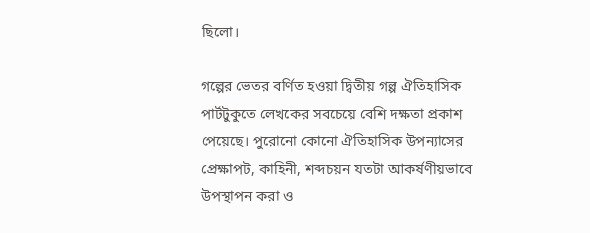ছিলো।

গল্পের ভেতর বর্ণিত হওয়া দ্বিতীয় গল্প ঐতিহাসিক পার্টটুকুতে লেখকের সবচেয়ে বেশি দক্ষতা প্রকাশ পেয়েছে। পুরোনো কোনো ঐতিহাসিক উপন্যাসের প্রেক্ষাপট, কাহিনী, শব্দচয়ন যতটা আকর্ষণীয়ভাবে উপস্থাপন করা ও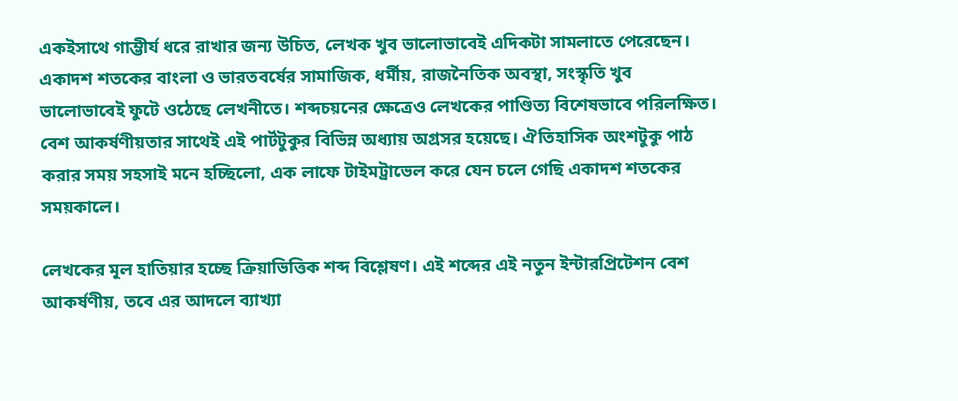একইসাথে গাম্ভীর্য ধরে রাখার জন্য উচিত, লেখক খুব ভালোভাবেই এদিকটা সামলাতে পেরেছেন। একাদশ শতকের বাংলা ও ভারতবর্ষের সামাজিক, ধর্মীয়, রাজনৈতিক অবস্থা, সংস্কৃতি খুব ভালোভাবেই ফুটে ওঠেছে লেখনীতে। শব্দচয়নের ক্ষেত্রেও লেখকের পাণ্ডিত্য বিশেষভাবে পরিলক্ষিত। বেশ আকর্ষণীয়তার সাথেই এই পার্টটুকুর বিভিন্ন অধ্যায় অগ্রসর হয়েছে। ঐতিহাসিক অংশটুকু পাঠ করার সময় সহসাই মনে হচ্ছিলো, এক লাফে টাইমট্রাভেল করে যেন চলে গেছি একাদশ শতকের সময়কালে।

লেখকের মূল হাতিয়ার হচ্ছে ক্রিয়াভিত্তিক শব্দ বিশ্লেষণ। এই শব্দের এই নতুন ইন্টারপ্রিটেশন বেশ আকর্ষণীয়, তবে এর আদলে ব্যাখ্যা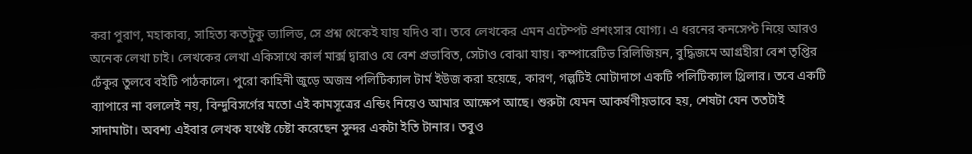করা পুরাণ, মহাকাব্য, সাহিত্য কতটুকু ভ্যালিড, সে প্রশ্ন থেকেই যায় যদিও বা। তবে লেখকের এমন এটেম্পট প্রশংসার যোগ্য। এ ধরনের কনসেপ্ট নিয়ে আরও অনেক লেখা চাই। লেখকের লেখা একিসাথে কার্ল মার্ক্স দ্বারাও যে বেশ প্রভাবিত, সেটাও বোঝা যায়। কম্পারেটিভ রিলিজিয়ন, বুদ্ধিজমে আগ্রহীরা বেশ তৃপ্তির ঢেঁকুর তুলবে বইটি পাঠকালে। পুরো কাহিনী জুড়ে অজস্র পলিটিক্যাল টার্ম ইউজ করা হয়েছে, কারণ, গল্পটিই মোটাদাগে একটি পলিটিক্যাল থ্রিলার। তবে একটি ব্যাপারে না বললেই নয়, বিন্দুবিসর্গের মতো এই কামসূত্রের এন্ডিং নিয়েও আমার আক্ষেপ আছে। শুরুটা যেমন আকর্ষণীয়ভাবে হয়, শেষটা যেন ততটাই সাদামাটা। অবশ্য এইবার লেখক যথেষ্ট চেষ্টা করেছেন সুন্দর একটা ইতি টানার। তবুও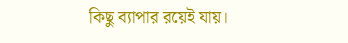কিছু ব্যাপার রয়েই যায়।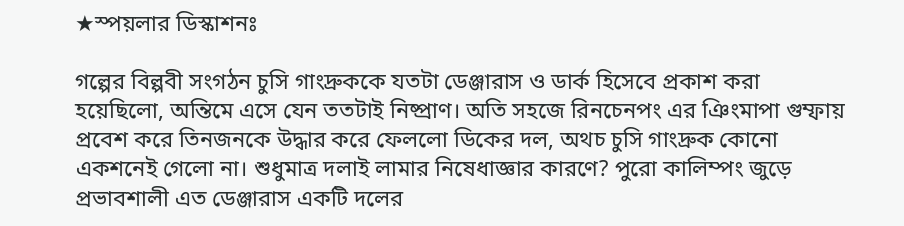★স্পয়লার ডিস্কাশনঃ

গল্পের বিল্পবী সংগঠন চুসি গাংদ্রুককে যতটা ডেঞ্জারাস ও ডার্ক হিসেবে প্রকাশ করা হয়েছিলো, অন্তিমে এসে যেন ততটাই নিষ্প্রাণ। অতি সহজে রিনচেনপং এর ঞিংমাপা গুম্ফায় প্রবেশ করে তিনজনকে উদ্ধার করে ফেললো ডিকের দল, অথচ চুসি গাংদ্রুক কোনো একশনেই গেলো না। শুধুমাত্র দলাই লামার নিষেধাজ্ঞার কারণে? পুরো কালিম্পং জুড়ে প্রভাবশালী এত ডেঞ্জারাস একটি দলের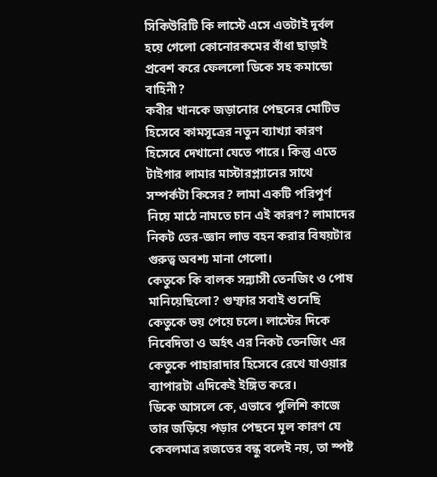সিকিউরিটি কি লাস্টে এসে এতটাই দুর্বল হয়ে গেলো কোনোরকমের বাঁধা ছাড়াই প্রবেশ করে ফেললো ডিকে সহ কমান্ডো বাহিনী?
কবীর খানকে জড়ানোর পেছনের মোটিভ হিসেবে কামসূত্রের নতুন ব্যাখ্যা কারণ হিসেবে দেখানো যেতে পারে। কিন্তু এতে টাইগার লামার মাস্টারপ্ল্যানের সাথে সম্পর্কটা কিসের? লামা একটি পরিপূর্ণ নিয়ে মাঠে নামতে চান এই কারণ? লামাদের নিকট তের-জ্ঞান লাভ বহন করার বিষয়টার গুরুত্ব অবশ্য মানা গেলো।
কেতুকে কি বালক সন্ন্যাসী তেনজিং ও পোষ মানিয়েছিলো? গুম্ফার সবাই শুনেছি কেতুকে ভয় পেয়ে চলে। লাস্টের দিকে নিবেদিতা ও অর্হৎ এর নিকট তেনজিং এর কেতুকে পাহারাদার হিসেবে রেখে যাওয়ার ব্যাপারটা এদিকেই ইঙ্গিত করে।
ডিকে আসলে কে, এভাবে পুলিশি কাজে তার জড়িয়ে পড়ার পেছনে মূল কারণ যে কেবলমাত্র রজতের বন্ধু বলেই নয়, তা স্পষ্ট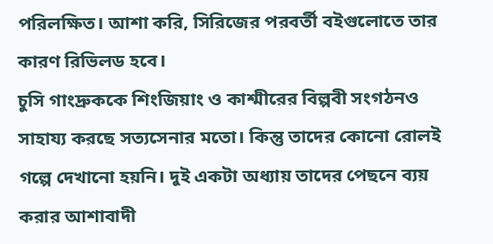পরিলক্ষিত। আশা করি, সিরিজের পরবর্তী বইগুলোতে তার কারণ রিভিলড হবে।
চুসি গাংদ্রুককে শিংজিয়াং ও কাশ্মীরের বিল্পবী সংগঠনও সাহায্য করছে সত্যসেনার মতো। কিন্তু তাদের কোনো রোলই গল্পে দেখানো হয়নি। দুই একটা অধ্যায় তাদের পেছনে ব্যয় করার আশাবাদী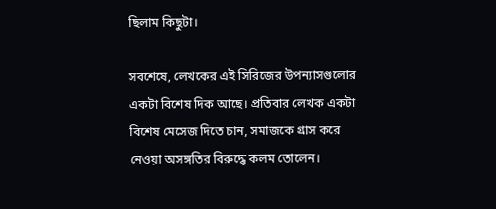ছিলাম কিছুটা।

সবশেষে, লেখকের এই সিরিজের উপন্যাসগুলোর একটা বিশেষ দিক আছে। প্রতিবার লেখক একটা বিশেষ মেসেজ দিতে চান, সমাজকে গ্রাস করে নেওয়া অসঙ্গতির বিরুদ্ধে কলম তোলেন।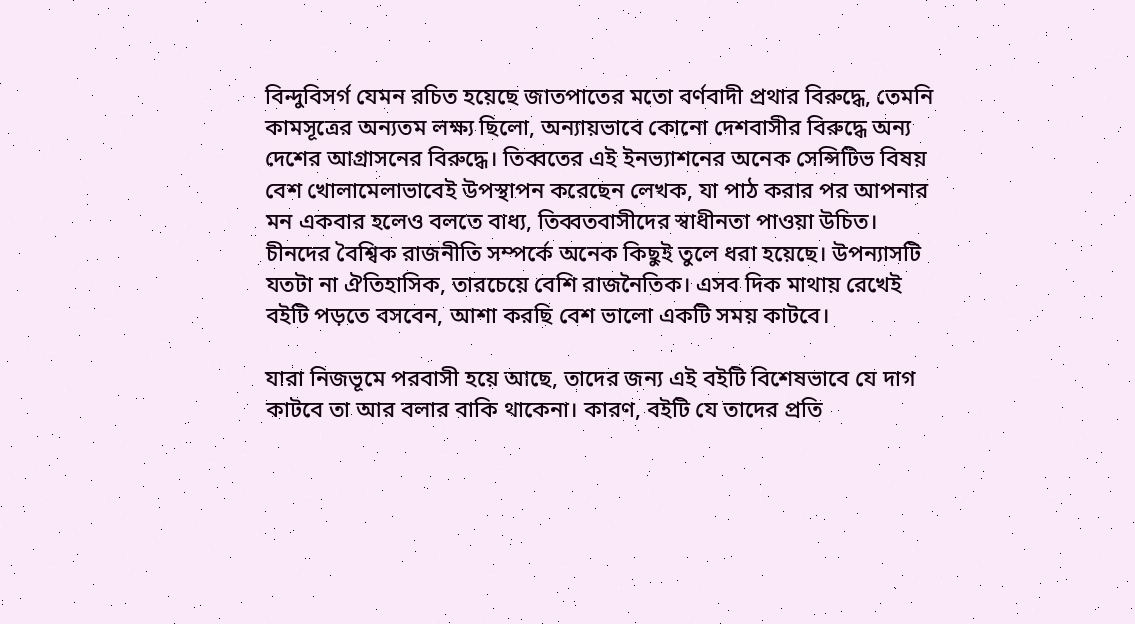বিন্দুবিসর্গ যেমন রচিত হয়েছে জাতপাতের মতো বর্ণবাদী প্রথার বিরুদ্ধে, তেমনি কামসূত্রের অন্যতম লক্ষ্য ছিলো, অন্যায়ভাবে কোনো দেশবাসীর বিরুদ্ধে অন্য দেশের আগ্রাসনের বিরুদ্ধে। তিব্বতের এই ইনভ্যাশনের অনেক সেন্সিটিভ বিষয় বেশ খোলামেলাভাবেই উপস্থাপন করেছেন লেখক, যা পাঠ করার পর আপনার মন একবার হলেও বলতে বাধ্য, তিব্বতবাসীদের স্বাধীনতা পাওয়া উচিত। চীনদের বৈশ্বিক রাজনীতি সম্পর্কে অনেক কিছুই তুলে ধরা হয়েছে। উপন্যাসটি যতটা না ঐতিহাসিক, তারচেয়ে বেশি রাজনৈতিক। এসব দিক মাথায় রেখেই বইটি পড়তে বসবেন, আশা করছি বেশ ভালো একটি সময় কাটবে।

যারা নিজভূমে পরবাসী হয়ে আছে, তাদের জন্য এই বইটি বিশেষভাবে যে দাগ কাটবে তা আর বলার বাকি থাকেনা। কারণ, বইটি যে তাদের প্রতি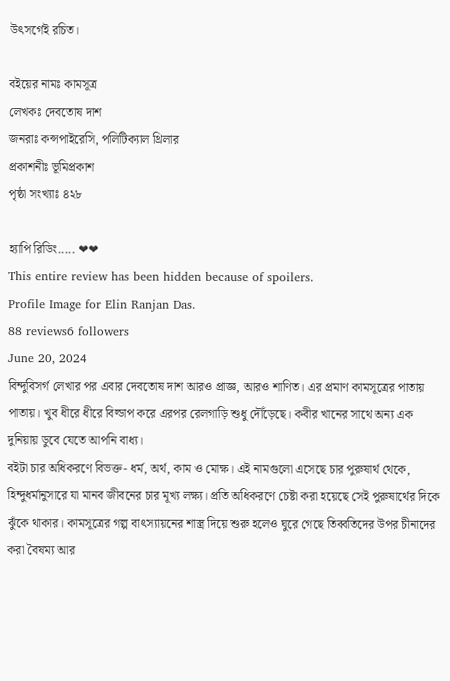উৎসর্গেই রচিত।

বইয়ের নামঃ কামসূত্র
লেখকঃ দেবতোষ দাশ
জনরাঃ কন্সপাইরেসি, পলিটিক্যাল থ্রিলার
প্রকাশনীঃ ভূমিপ্রকাশ
পৃষ্ঠা সংখ্যাঃ ৪২৮

হ্যাপি রিডিং..... ❤❤
This entire review has been hidden because of spoilers.
Profile Image for Elin Ranjan Das.
88 reviews6 followers
June 20, 2024
বিন্দুবিসর্গ লেখার পর এবার দেবতোষ দাশ আরও প্রাজ্ঞ, আরও শাণিত। এর প্রমাণ কামসূত্রের পাতায় পাতায়। খুব ধীরে ধীরে বিল্ডাপ করে এরপর রেলগাড়ি শুধু দৌঁড়েছে। কবীর খানের সাথে অন্য এক দুনিয়ায় ডুবে যেতে আপনি বাধ্য।
বইটা চার অধিকরণে বিভক্ত- ধর্ম, অর্থ, কাম ও মোক্ষ। এই নামগুলো এসেছে চার পুরুষার্থ থেকে, হিন্দুধর্মানুসারে যা মানব জীবনের চার মূখ্য লক্ষ্য। প্রতি অধিকরণে চেষ্টা করা হয়েছে সেই পুরুষার্থের দিকে ঝুঁকে থাকার। কামসূত্রের গল্প বাৎস্যায়নের শাস্ত্র দিয়ে শুরু হলেও ঘুরে গেছে তিব্বতিদের উপর চীনাদের করা বৈষম্য আর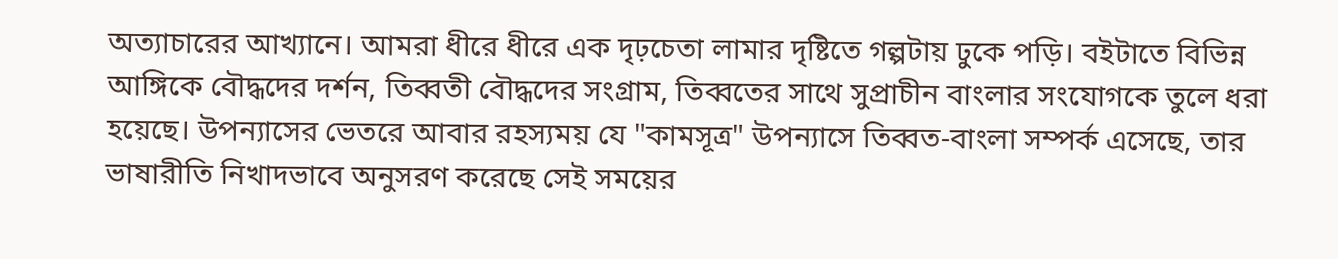অত্যাচারের আখ্যানে। আমরা ধীরে ধীরে এক দৃঢ়চেতা লামার দৃষ্টিতে গল্পটায় ঢুকে পড়ি। বইটাতে বিভিন্ন আঙ্গিকে বৌদ্ধদের দর্শন, তিব্বতী বৌদ্ধদের সংগ্রাম, তিব্বতের সাথে সুপ্রাচীন বাংলার সংযোগকে তুলে ধরা হয়েছে। উপন্যাসের ভেতরে আবার রহস্যময় যে "কামসূত্র" উপন্যাসে তিব্বত-বাংলা সম্পর্ক এসেছে, তার ভাষারীতি নিখাদভাবে অনুসরণ করেছে সেই সময়ের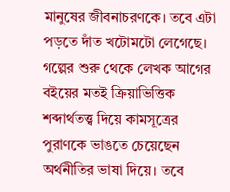মানুষের জীবনাচরণকে। তবে এটা পড়তে দাঁত খটোমটো লেগেছে। গল্পের শুরু থেকে লেখক আগের বইয়ের মতই ক্রিয়াভিত্তিক শব্দার্থতত্ত্ব দিয়ে কামসূত্রের পুরাণকে ভাঙতে চেয়েছেন অর্থনীতির ভাষা দিয়ে। তবে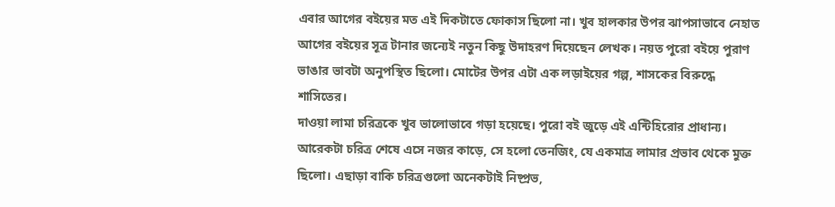এবার আগের বইয়ের মত এই দিকটাতে ফোকাস ছিলো না। খুব হালকার উপর ঝাপসাভাবে নেহাত আগের বইয়ের সূত্র টানার জন্যেই নতুন কিছু উদাহরণ দিয়েছেন লেখক। নয়ত পুরো বইয়ে পুরাণ ভাঙার ভাবটা অনুপস্থিত ছিলো। মোটের উপর এটা এক লড়াইয়ের গল্প, শাসকের বিরুদ্ধে শাসিতের।
দাওয়া লামা চরিত্রকে খুব ভালোভাবে গড়া হয়েছে। পুরো বই জুড়ে এই এন্টিহিরোর প্রাধান্য। আরেকটা চরিত্র শেষে এসে নজর কাড়ে, সে হলো তেনজিং, যে একমাত্র লামার প্রভাব থেকে মুক্ত ছিলো। এছাড়া বাকি চরিত্রগুলো অনেকটাই নিষ্প্রভ,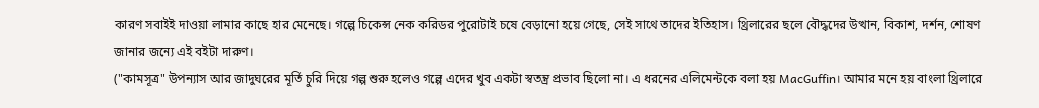কারণ সবাইই দাওয়া লামার কাছে হার মেনেছে। গল্পে চিকেন্স নেক করিডর পুরোটাই চষে বেড়ানো হয়ে গেছে, সেই সাথে তাদের ইতিহাস। থ্রিলারের ছলে বৌদ্ধদের উত্থান, বিকাশ, দর্শন, শোষণ জানার জন্যে এই বইটা দারুণ।
("কামসূত্র" উপন্যাস আর জাদুঘরের মূর্তি চুরি দিয়ে গল্প শুরু হলেও গল্পে এদের খুব একটা স্বতন্ত্র প্রভাব ছিলো না। এ ধরনের এলিমেন্টকে বলা হয় MacGuffin। আমার মনে হয় বাংলা থ্রিলারে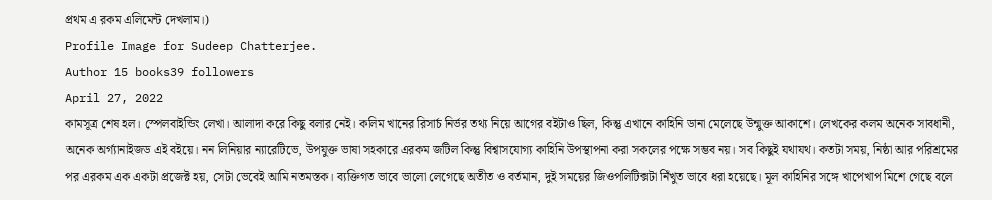প্রথম এ রকম এলিমেন্ট দেখলাম।)
Profile Image for Sudeep Chatterjee.
Author 15 books39 followers
April 27, 2022
কামসূত্র শেষ হল। স্পেলবাইন্ডিং লেখা। আলাদা করে কিছু বলার নেই। কলিম খানের রিসার্চ নির্ভর তথ্য নিয়ে আগের বইটাও ছিল, কিন্তু এখানে কাহিনি ডানা মেলেছে উন্মুক্ত আকাশে। লেখকের কলম অনেক সাবধানী, অনেক অর্গ্যানাইজড এই বইয়ে। নন লিনিয়ার ন্যারেটিভে, উপযুক্ত ভাষা সহকারে এরকম জটিল কিন্তু বিশ্বাসযোগ্য কাহিনি উপস্থাপনা করা সকলের পক্ষে সম্ভব নয়। সব কিছুই যথাযথ। কতটা সময়, নিষ্ঠা আর পরিশ্রমের পর এরকম এক একটা প্রজেক্ট হয়, সেটা ভেবেই আমি নতমস্তক। ব্যক্তিগত ভাবে ভালো লেগেছে অতীত ও বর্তমান, দুই সময়ের জিওপলিটিক্সটা নিঁখুত ভাবে ধরা হয়েছে। মূল কাহিনির সঙ্গে খাপেখাপ মিশে গেছে বলে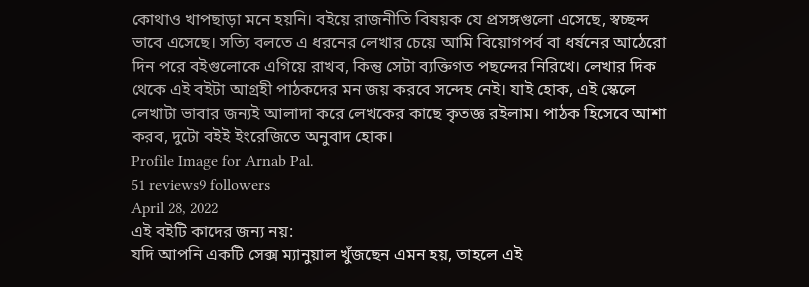কোথাও খাপছাড়া মনে হয়নি। বইয়ে রাজনীতি বিষয়ক যে প্রসঙ্গগুলো এসেছে, স্বচ্ছন্দ ভাবে এসেছে। সত্যি বলতে এ ধরনের লেখার চেয়ে আমি বিয়োগপর্ব বা ধর্ষনের আঠেরো দিন পরে বইগুলোকে এগিয়ে রাখব, কিন্তু সেটা ব্যক্তিগত পছন্দের নিরিখে। লেখার দিক থেকে এই বইটা আগ্রহী পাঠকদের মন জয় করবে সন্দেহ নেই। যাই হোক, এই স্কেলে লেখাটা ভাবার জন্যই আলাদা করে লেখকের কাছে কৃতজ্ঞ রইলাম। পাঠক হিসেবে আশা করব, দুটো বইই ইংরেজিতে অনুবাদ হোক।
Profile Image for Arnab Pal.
51 reviews9 followers
April 28, 2022
এই বইটি কাদের জন্য নয়:
যদি আপনি একটি সেক্স ম্যানুয়াল খুঁজছেন এমন হয়, তাহলে এই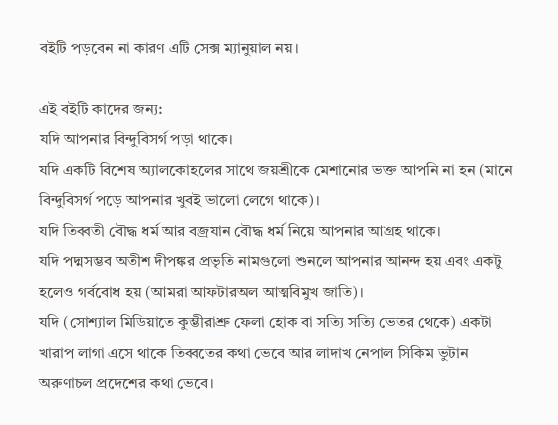বইটি পড়বেন না কারণ এটি সেক্স ম্যানুয়াল নয়।

এই বইটি কাদের জন্য:
যদি আপনার বিন্দুবিসর্গ পড়া থাকে।
যদি একটি বিশেষ অ্যালকোহলের সাথে জয়শ্রীকে মেশানোর ভক্ত আপনি না হন (মানে বিন্দুবিসর্গ পড়ে আপনার খুবই ভালো লেগে থাকে)।
যদি তিব্বতী বৌদ্ধ ধর্ম আর বজ্রযান বৌদ্ধ ধর্ম নিয়ে আপনার আগ্রহ থাকে।
যদি পদ্মসম্ভব অতীশ দীপঙ্কর প্রভৃতি নামগুলো শুনলে আপনার আনন্দ হয় এবং একটু হলেও গর্ববোধ হয় (আমরা আফটারঅল আত্মবিমুখ জাতি)।
যদি (সোশ্যাল মিডিয়াতে কুম্ভীরাশ্রু ফেলা হোক বা সত্যি সত্যি ভেতর থেকে) একটা খারাপ লাগা এসে থাকে তিব্বতের কথা ভেবে আর লাদাখ নেপাল সিকিম ভুটান অরুণাচল প্রদেশের কথা ভেবে।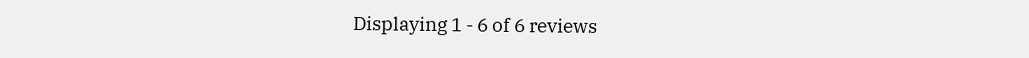Displaying 1 - 6 of 6 reviews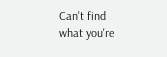Can't find what you're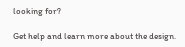looking for?

Get help and learn more about the design.